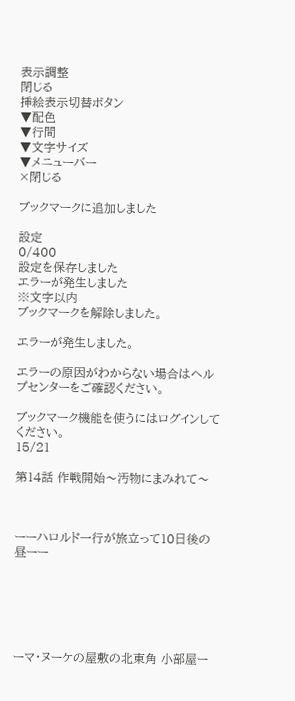表示調整
閉じる
挿絵表示切替ボタン
▼配色
▼行間
▼文字サイズ
▼メニューバー
×閉じる

ブックマークに追加しました

設定
0/400
設定を保存しました
エラーが発生しました
※文字以内
ブックマークを解除しました。

エラーが発生しました。

エラーの原因がわからない場合はヘルプセンターをご確認ください。

ブックマーク機能を使うにはログインしてください。
15/21

第14話 作戦開始〜汚物にまみれて〜



ーーハロルド一行が旅立って10日後の昼ーー






ーマ・ヌーケの屋敷の北東角 小部屋ー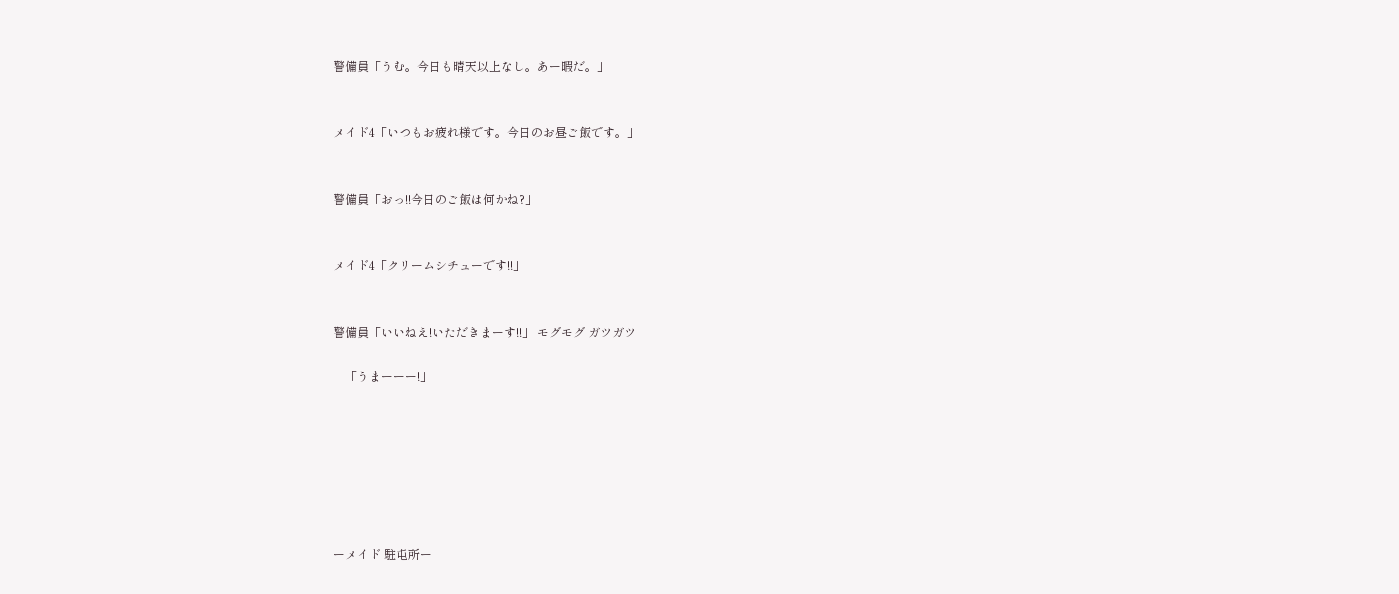警備員「うむ。今日も晴天以上なし。あー暇だ。」


メイド4「いつもお疲れ様です。今日のお昼ご飯です。」


警備員「おっ!!今日のご飯は何かね?」


メイド4「クリームシチューです!!」


警備員「いいねえ!いただきまーす!!」 モグモグ ガツガツ

    「うまーーー!」







ーメイド 駐屯所ー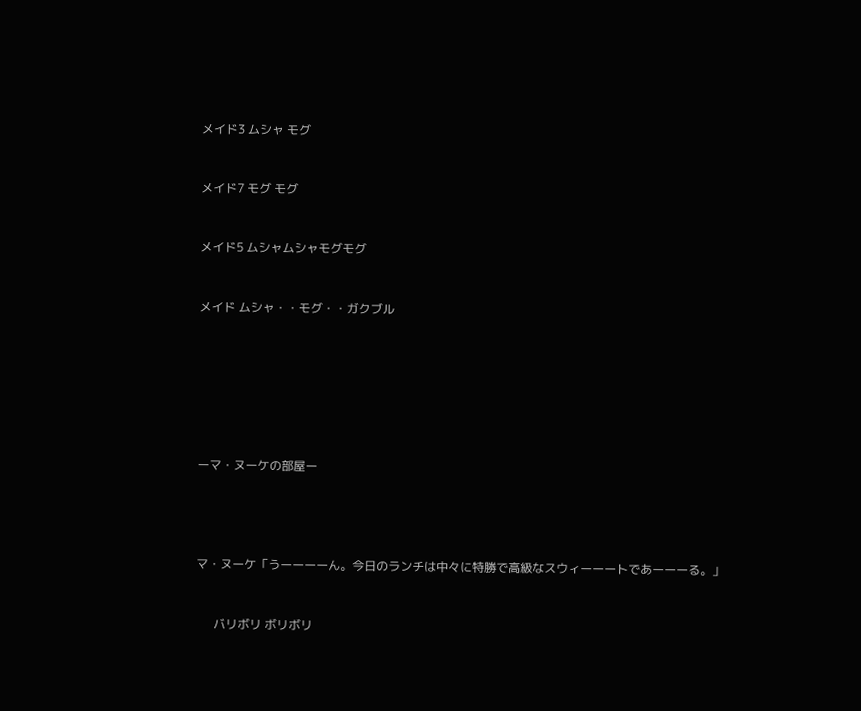メイド3 ムシャ モグ


メイド7 モグ モグ


メイド5 ムシャムシャモグモグ


メイド ムシャ・・モグ・・ガクブル







ーマ・ヌーケの部屋ー




マ・ヌーケ「うーーーーん。今日のランチは中々に特勝で高級なスウィーーートであーーーる。」


      バリボリ ボリボリ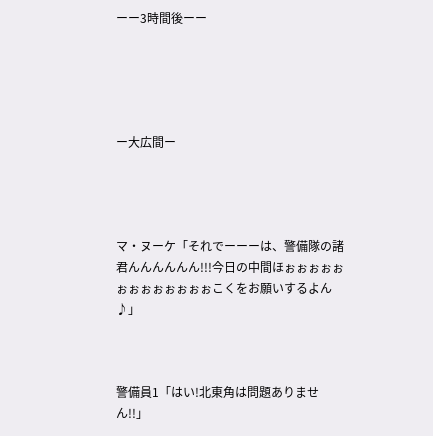ーー3時間後ーー





ー大広間ー




マ・ヌーケ「それでーーーは、警備隊の諸君んんんんんん!!!今日の中間ほぉぉぉぉぉぉぉぉぉぉぉぉぉこくをお願いするよん♪」



警備員1「はい!北東角は問題ありません!!」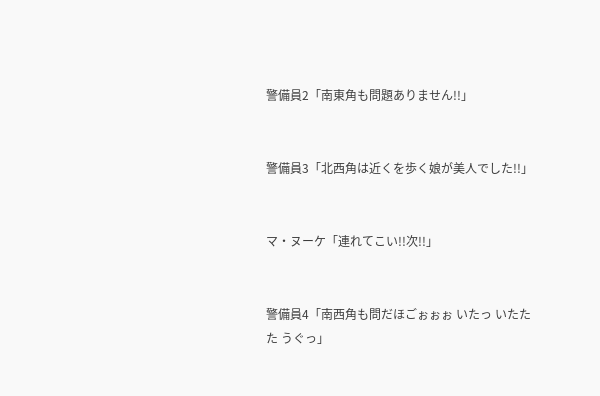警備員2「南東角も問題ありません!!」


警備員3「北西角は近くを歩く娘が美人でした!!」


マ・ヌーケ「連れてこい!!次!!」


警備員4「南西角も問だほごぉぉぉ いたっ いたたた うぐっ」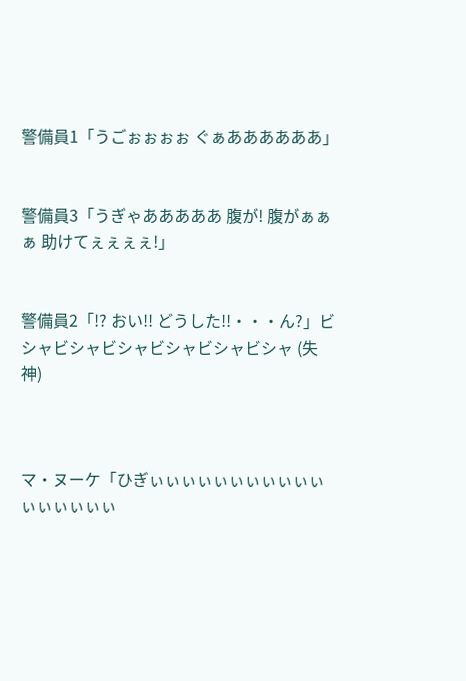警備員1「うごぉぉぉぉ ぐぁああああああ」


警備員3「うぎゃあああああ 腹が! 腹がぁぁぁ 助けてぇぇぇぇ!」


警備員2「!? おい!! どうした!!・・・ん?」ビシャビシャビシャビシャビシャビシャ (失神)



マ・ヌーケ「ひぎぃぃぃぃぃぃぃぃぃぃぃぃぃぃぃぃぃ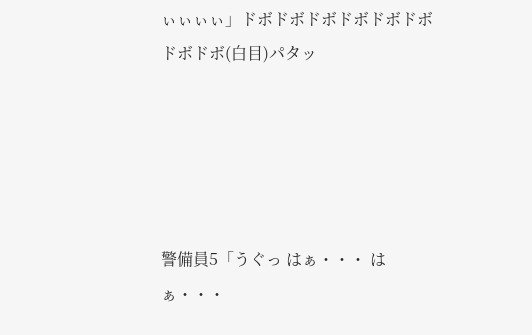ぃぃぃぃ」ドボドボドボドボドボドボドボドボ(白目)パタッ





警備員5「うぐっ はぁ・・・ はぁ・・・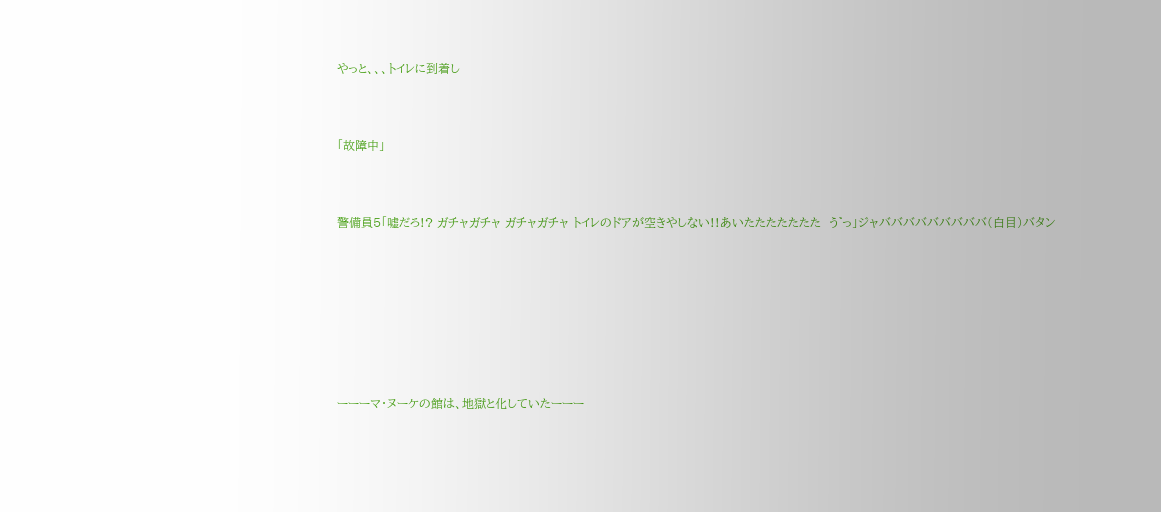やっと、、、トイレに到着し


「故障中」


警備員5「嘘だろ!? ガチャガチャ ガチャガチャ トイレのドアが空きやしない!!あいたたたたたたた  う゛っ」ジャバババババババババ(白目)バタン






ーーーマ・ヌーケの館は、地獄と化していたーーー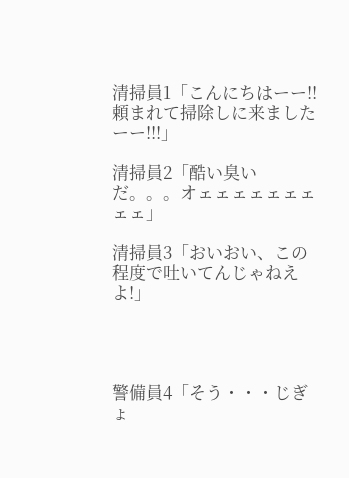清掃員1「こんにちはーー!! 頼まれて掃除しに来ましたーー!!!」

清掃員2「酷い臭いだ。。。オェェェェェェェェェ」

清掃員3「おいおい、この程度で吐いてんじゃねえよ!」




警備員4「そう・・・じぎょ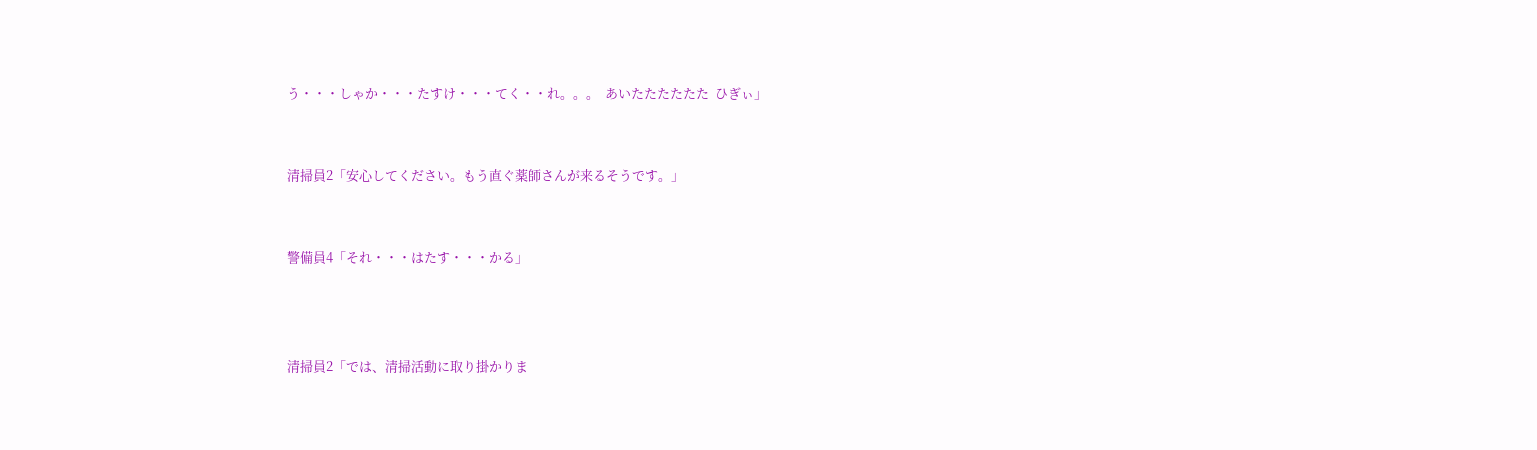う・・・しゃか・・・たすけ・・・てく・・れ。。。  あいたたたたたた  ひぎぃ」


清掃員2「安心してください。もう直ぐ薬師さんが来るそうです。」


警備員4「それ・・・はたす・・・かる」



清掃員2「では、清掃活動に取り掛かりま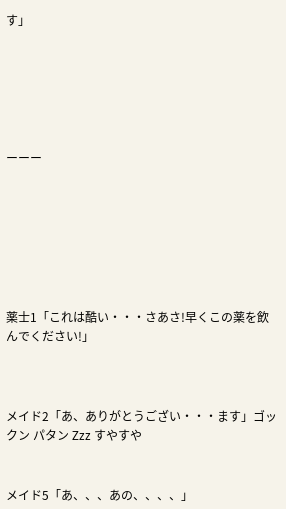す」






ーーー







薬士1「これは酷い・・・さあさ!早くこの薬を飲んでください!」



メイド2「あ、ありがとうござい・・・ます」ゴックン パタン Zzz すやすや


メイド5「あ、、、あの、、、、」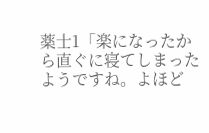薬士1「楽になったから直ぐに寝てしまったようですね。よほど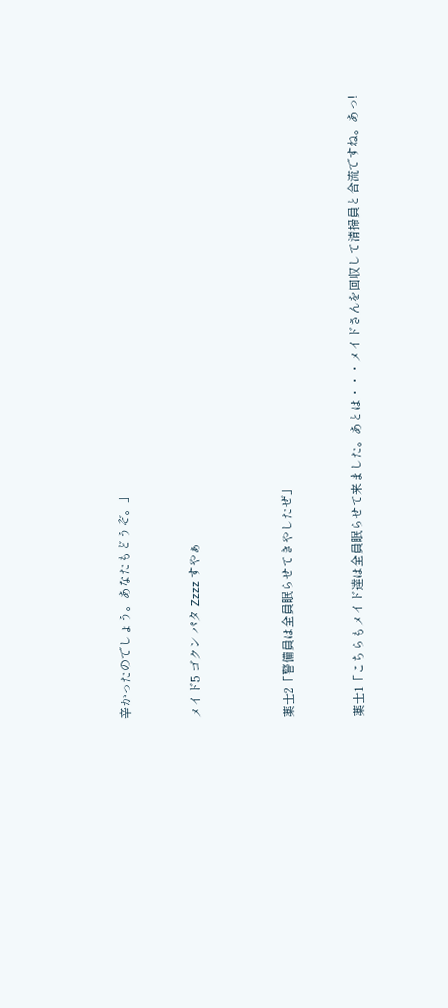辛かったのでしょう。あなたもどうぞ。」


メイド5 ゴクン パタ Zzzz すやぁ



薬士2「警備員は全員眠らせてきやしたぜ」


薬士1「こちらもメイド達は全員眠らせて来ました。あとは・・・メイドさんを回収して清掃員と合流ですね。あっ!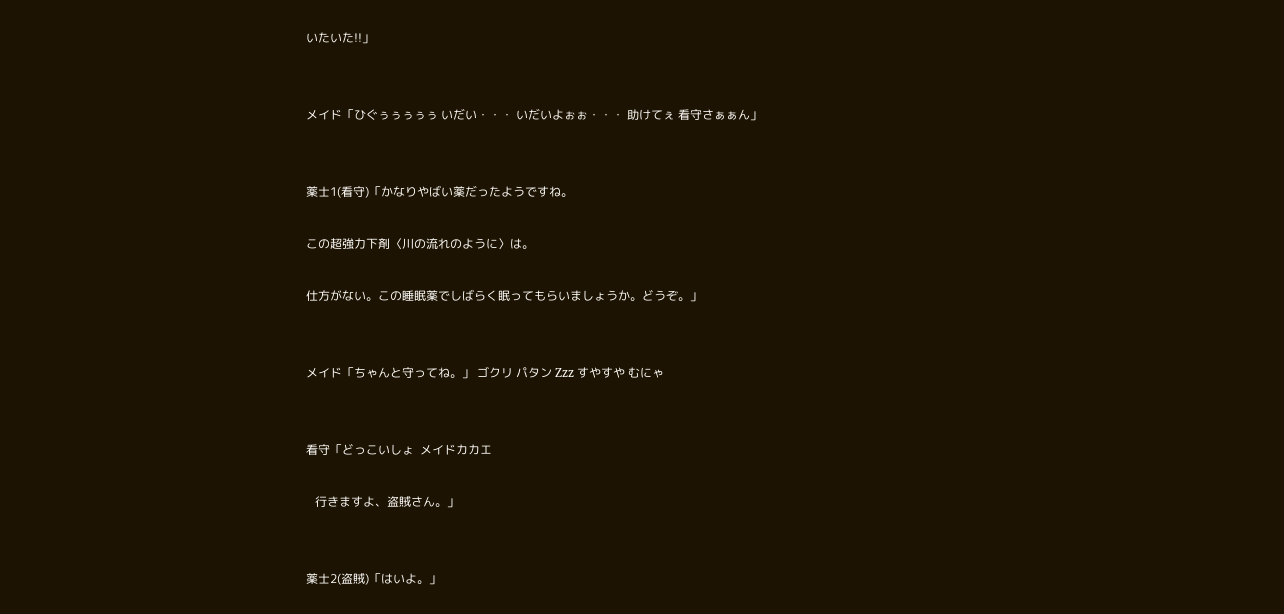いたいた!!」


メイド「ひぐぅぅぅぅぅ いだい・・・ いだいよぉぉ・・・ 助けてぇ 看守さぁぁん」


薬士1(看守)「かなりやばい薬だったようですね。

この超強力下剤〈川の流れのように〉は。

仕方がない。この睡眠薬でしばらく眠ってもらいましょうか。どうぞ。」


メイド「ちゃんと守ってね。」 ゴクリ パタン Zzz すやすや むにゃ


看守「どっこいしょ  メイドカカエ

   行きますよ、盗賊さん。」


薬士2(盗賊)「はいよ。」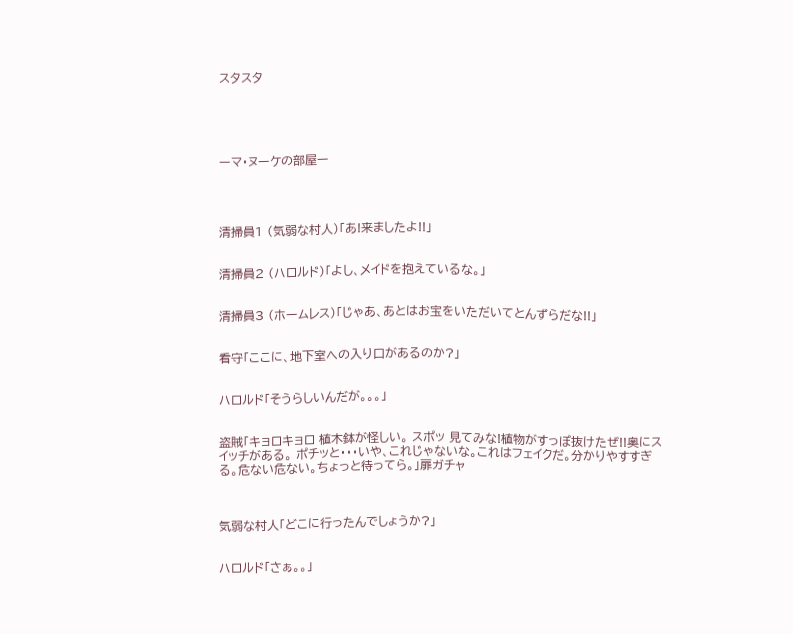スタスタ





ーマ・ヌーケの部屋ー




清掃員1 (気弱な村人)「あ!来ましたよ!!」


清掃員2 (ハロルド)「よし、メイドを抱えているな。」


清掃員3 (ホームレス)「じゃあ、あとはお宝をいただいてとんずらだな!!」


看守「ここに、地下室への入り口があるのか?」


ハロルド「そうらしいんだが。。。」


盗賊「キョロキョロ 植木鉢が怪しい。 スポッ 見てみな!植物がすっぽ抜けたぜ!!奥にスイッチがある。 ポチッと・・・いや、これじゃないな。これはフェイクだ。分かりやすすぎる。危ない危ない。ちょっと待ってら。」扉ガチャ



気弱な村人「どこに行ったんでしょうか?」


ハロルド「さぁ。。」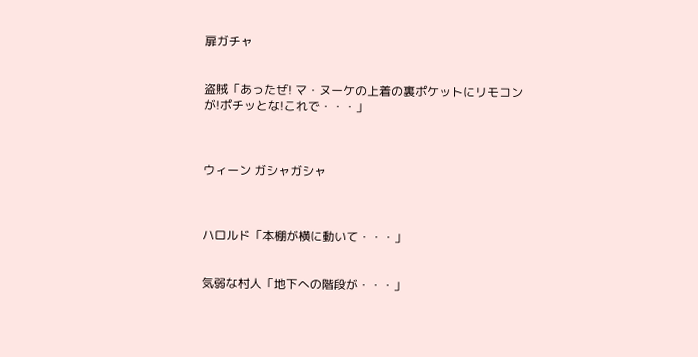扉ガチャ


盗賊「あったぜ! マ・ヌーケの上着の裏ポケットにリモコンが!ポチッとな!これで・・・」



ウィーン ガシャガシャ



ハロルド「本棚が横に動いて・・・」


気弱な村人「地下への階段が・・・」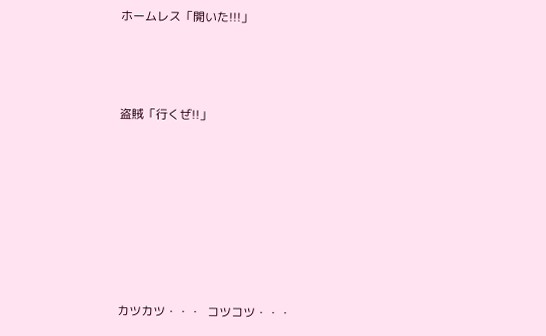ホームレス「開いた!!!」



盗賊「行くぜ!!」







カツカツ・・・  コツコツ・・・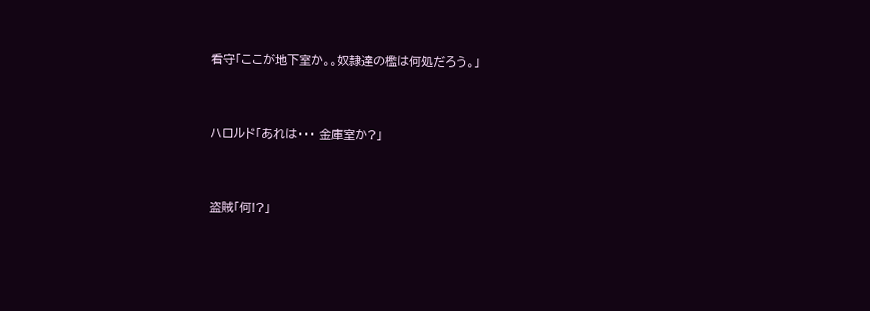看守「ここが地下室か。。奴隷達の檻は何処だろう。」


ハロルド「あれは・・・ 金庫室か?」


盗賊「何!?」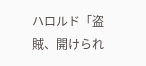ハロルド「盗賊、開けられ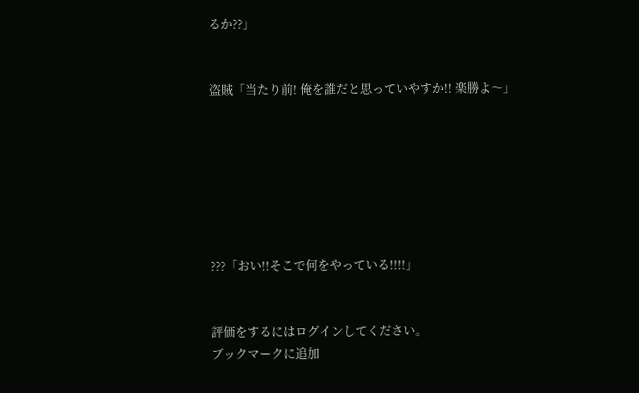るか??」


盗賊「当たり前! 俺を誰だと思っていやすか!! 楽勝よ〜」







???「おい!!そこで何をやっている!!!!」


評価をするにはログインしてください。
ブックマークに追加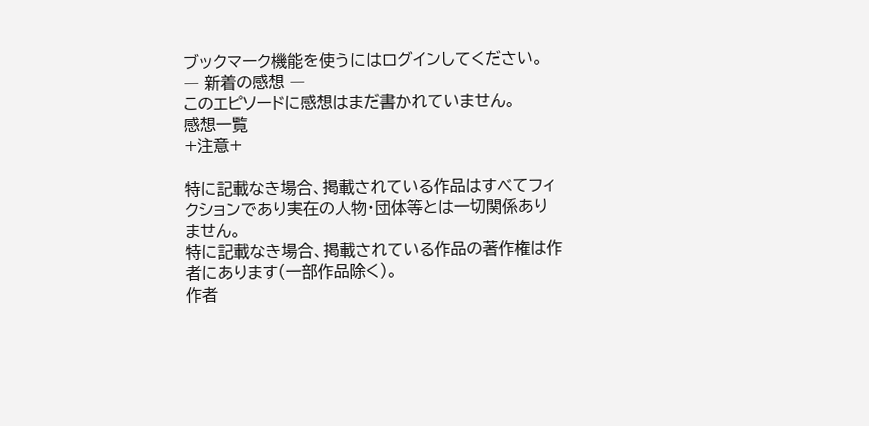ブックマーク機能を使うにはログインしてください。
― 新着の感想 ―
このエピソードに感想はまだ書かれていません。
感想一覧
+注意+

特に記載なき場合、掲載されている作品はすべてフィクションであり実在の人物・団体等とは一切関係ありません。
特に記載なき場合、掲載されている作品の著作権は作者にあります(一部作品除く)。
作者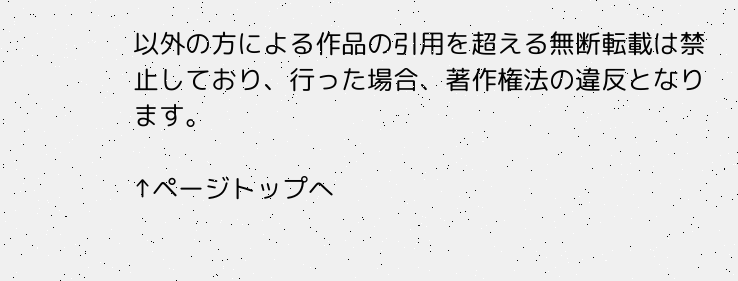以外の方による作品の引用を超える無断転載は禁止しており、行った場合、著作権法の違反となります。

↑ページトップへ